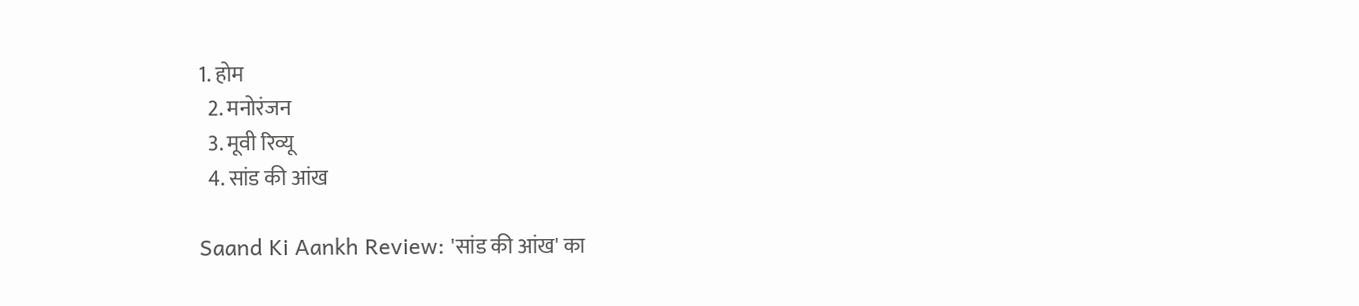1. होम
  2. मनोरंजन
  3. मूवी रिव्यू
  4. सांड की आंख

Saand Ki Aankh Review: 'सांड की आंख' का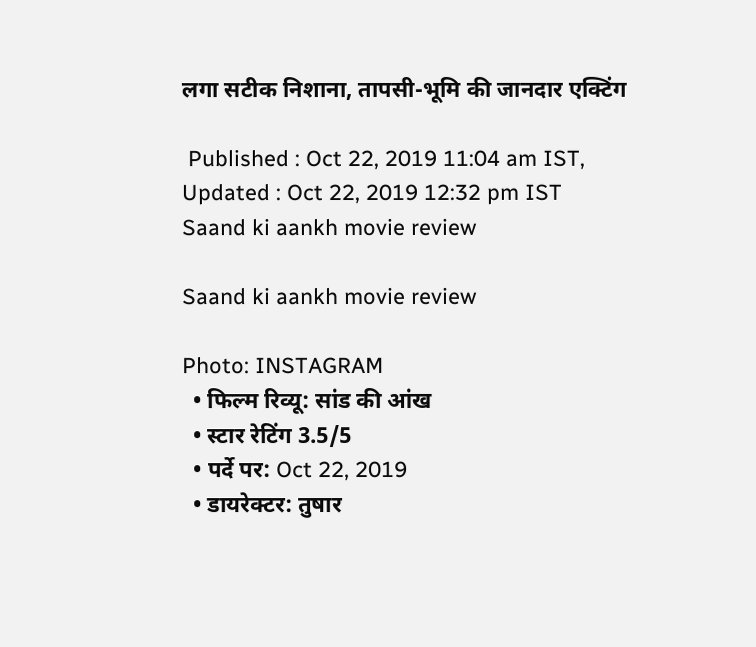लगा सटीक निशाना, तापसी-भूमि की जानदार एक्टिंग

 Published : Oct 22, 2019 11:04 am IST,  Updated : Oct 22, 2019 12:32 pm IST
Saand ki aankh movie review

Saand ki aankh movie review

Photo: INSTAGRAM
  • फिल्म रिव्यू: सांड की आंख
  • स्टार रेटिंग 3.5/5
  • पर्दे पर: Oct 22, 2019
  • डायरेक्टर: तुषार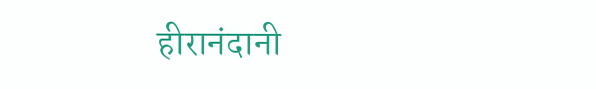हीरानंदानी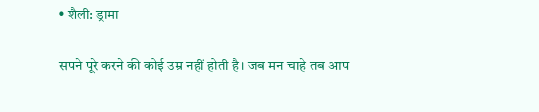• शैली: ड्रामा

सपने पूरे करने की कोई उम्र नहीं होती है। जब मन चाहे तब आप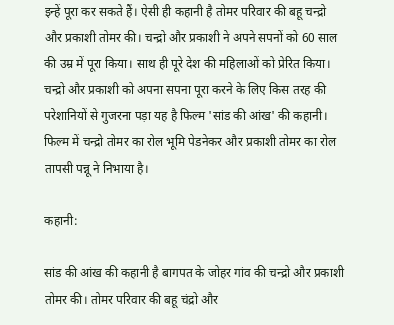इन्हें पूरा कर सकते हैं। ऐसी ही कहानी है तोमर परिवार की बहू चन्द्रो और प्रकाशी तोमर की। चन्द्रो और प्रकाशी ने अपने सपनों को 60 साल की उम्र में पूरा किया। साथ ही पूरे देश की महिलाओं को प्रेरित किया। चन्द्रो और प्रकाशी को अपना सपना पूरा करने के लिए किस तरह की परेशानियों से गुजरना पड़ा यह है फिल्म 'सांड की आंख' की कहानी। फिल्म में चन्द्रो तोमर का रोल भूमि पेडनेकर और प्रकाशी तोमर का रोल तापसी पन्नू ने निभाया है।

कहानी:

सांड की आंख की कहानी है बागपत के जोहर गांव की चन्द्रो और प्रकाशी तोमर की। तोमर परिवार की बहू चंद्रो और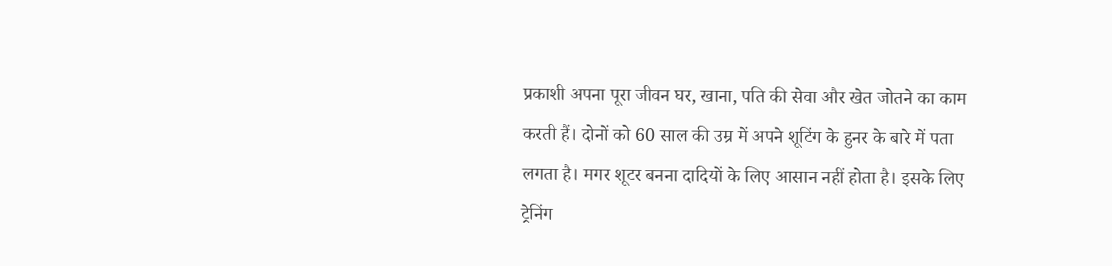प्रकाशी अपना पूरा जीवन घर, खाना, पति की सेवा और खेत जोतने का काम करती हैं। दोनों को 60 साल की उम्र में अपने शूटिंग के हुनर के बारे में पता लगता है। मगर शूटर बनना दादियों के लिए आसान नहीं होता है। इसके लिए ट्रेनिंग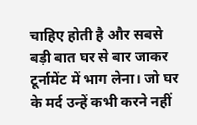चाहिए होती है और सबसे बड़ी बात घर से बार जाकर टूर्नामेंट में भाग लेना। जो घर के मर्द उन्हें कभी करने नहीं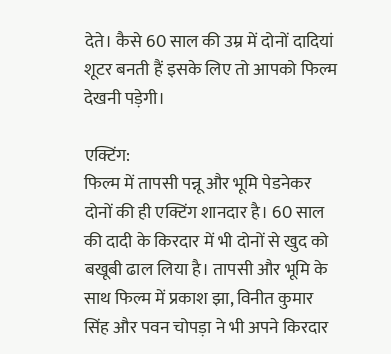देते। कैसे 60 साल की उम्र में दोनों दादियां शूटर बनती हैं इसके लिए तो आपको फिल्म देखनी पड़ेगी।

एक्टिंग:
फिल्म में तापसी पन्नू और भूमि पेडनेकर दोनों की ही एक्टिंग शानदार है। 60 साल की दादी के किरदार में भी दोनों से खुद को बखूबी ढाल लिया है। तापसी और भूमि के साथ फिल्म में प्रकाश झा, विनीत कुमार सिंह और पवन चोपड़ा ने भी अपने किरदार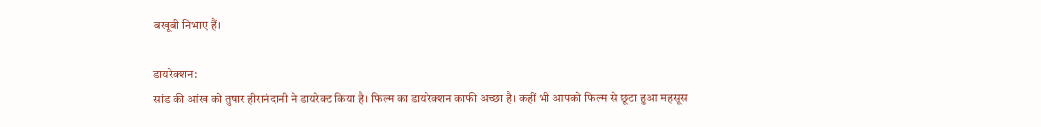बखूबी निभाए हैं।

डायरेक्शन:
सांड की आंख को तुषार हीरानंदानी ने डायरेक्ट किया है। फिल्म का डायरेक्शन काफी अच्छा है। कहीं भी आपको फिल्म से छूटा हुआ महसूस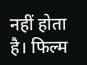नहीं होता है। फिल्म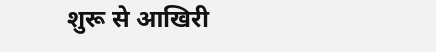शुरू से आखिरी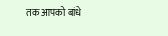तक आपको बांधे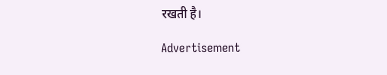रखती है।

Advertisement